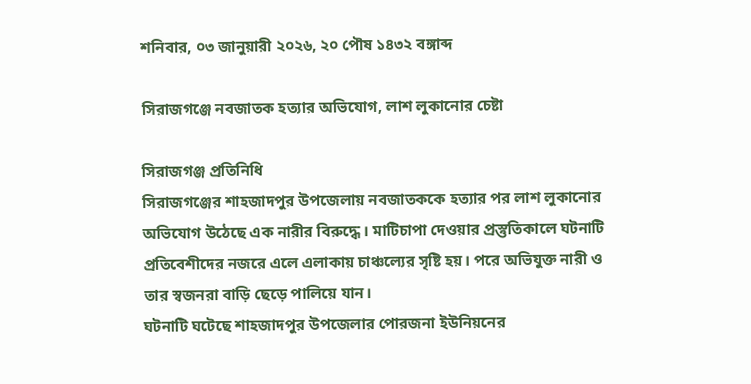শনিবার, ০৩ জানুয়ারী ২০২৬, ২০ পৌষ ১৪৩২ বঙ্গাব্দ

সিরাজগঞ্জে নবজাতক হত্যার অভিযোগ, লাশ লুকানোর চেষ্টা

সিরাজগঞ্জ প্রতিনিধি
সিরাজগঞ্জের শাহজাদপুর উপজেলায় নবজাতককে হত্যার পর লাশ লুকানোর অভিযোগ উঠেছে এক নারীর বিরুদ্ধে। মাটিচাপা দেওয়ার প্রস্তুতিকালে ঘটনাটি প্রতিবেশীদের নজরে এলে এলাকায় চাঞ্চল্যের সৃষ্টি হয়। পরে অভিযুক্ত নারী ও তার স্বজনরা বাড়ি ছেড়ে পালিয়ে যান।
ঘটনাটি ঘটেছে শাহজাদপুর উপজেলার পোরজনা ইউনিয়নের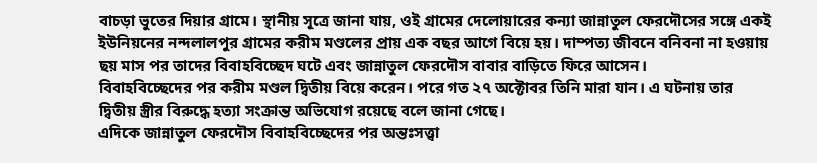বাচড়া ভুতের দিয়ার গ্রামে। স্থানীয় সূত্রে জানা যায়, ওই গ্রামের দেলোয়ারের কন্যা জান্নাতুল ফেরদৌসের সঙ্গে একই ইউনিয়নের নন্দলালপুর গ্রামের করীম মণ্ডলের প্রায় এক বছর আগে বিয়ে হয়। দাম্পত্য জীবনে বনিবনা না হওয়ায় ছয় মাস পর তাদের বিবাহবিচ্ছেদ ঘটে এবং জান্নাতুল ফেরদৌস বাবার বাড়িতে ফিরে আসেন।
বিবাহবিচ্ছেদের পর করীম মণ্ডল দ্বিতীয় বিয়ে করেন। পরে গত ২৭ অক্টোবর তিনি মারা যান। এ ঘটনায় তার দ্বিতীয় স্ত্রীর বিরুদ্ধে হত্যা সংক্রান্ত অভিযোগ রয়েছে বলে জানা গেছে।
এদিকে জান্নাতুল ফেরদৌস বিবাহবিচ্ছেদের পর অন্তঃসত্ত্বা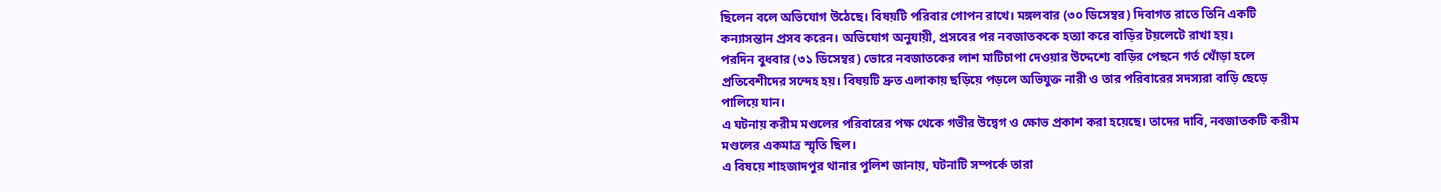ছিলেন বলে অভিযোগ উঠেছে। বিষয়টি পরিবার গোপন রাখে। মঙ্গলবার (৩০ ডিসেম্বর) দিবাগত রাতে তিনি একটি কন্যাসন্তান প্রসব করেন। অভিযোগ অনুযায়ী, প্রসবের পর নবজাতককে হত্যা করে বাড়ির টয়লেটে রাখা হয়।
পরদিন বুধবার (৩১ ডিসেম্বর) ভোরে নবজাতকের লাশ মাটিচাপা দেওয়ার উদ্দেশ্যে বাড়ির পেছনে গর্ত খোঁড়া হলে প্রতিবেশীদের সন্দেহ হয়। বিষয়টি দ্রুত এলাকায় ছড়িয়ে পড়লে অভিযুক্ত নারী ও তার পরিবারের সদস্যরা বাড়ি ছেড়ে পালিয়ে যান।
এ ঘটনায় করীম মণ্ডলের পরিবারের পক্ষ থেকে গভীর উদ্বেগ ও ক্ষোভ প্রকাশ করা হয়েছে। তাদের দাবি, নবজাতকটি করীম মণ্ডলের একমাত্র স্মৃতি ছিল।
এ বিষয়ে শাহজাদপুর থানার পুলিশ জানায়, ঘটনাটি সম্পর্কে তারা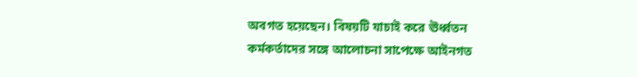অবগত হয়েছেন। বিষয়টি যাচাই করে ঊর্ধ্বতন কর্মকর্তাদের সঙ্গে আলোচনা সাপেক্ষে আইনগত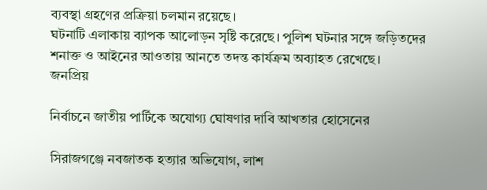ব্যবস্থা গ্রহণের প্রক্রিয়া চলমান রয়েছে।
ঘটনাটি এলাকায় ব্যাপক আলোড়ন সৃষ্টি করেছে। পুলিশ ঘটনার সঙ্গে জড়িতদের শনাক্ত ও আইনের আওতায় আনতে তদন্ত কার্যক্রম অব্যাহত রেখেছে।
জনপ্রিয়

নির্বাচনে জাতীয় পার্টিকে অযোগ্য ঘোষণার দাবি আখতার হোসেনের

সিরাজগঞ্জে নবজাতক হত্যার অভিযোগ, লাশ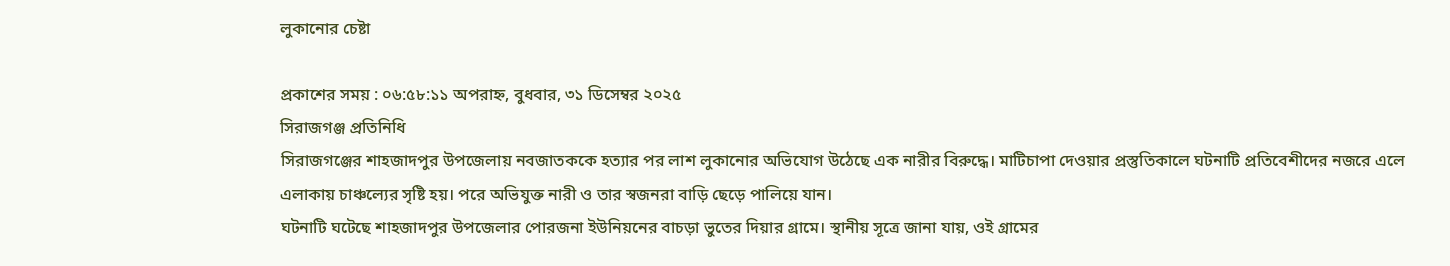লুকানোর চেষ্টা

প্রকাশের সময় : ০৬:৫৮:১১ অপরাহ্ন, বুধবার, ৩১ ডিসেম্বর ২০২৫
সিরাজগঞ্জ প্রতিনিধি
সিরাজগঞ্জের শাহজাদপুর উপজেলায় নবজাতককে হত্যার পর লাশ লুকানোর অভিযোগ উঠেছে এক নারীর বিরুদ্ধে। মাটিচাপা দেওয়ার প্রস্তুতিকালে ঘটনাটি প্রতিবেশীদের নজরে এলে এলাকায় চাঞ্চল্যের সৃষ্টি হয়। পরে অভিযুক্ত নারী ও তার স্বজনরা বাড়ি ছেড়ে পালিয়ে যান।
ঘটনাটি ঘটেছে শাহজাদপুর উপজেলার পোরজনা ইউনিয়নের বাচড়া ভুতের দিয়ার গ্রামে। স্থানীয় সূত্রে জানা যায়, ওই গ্রামের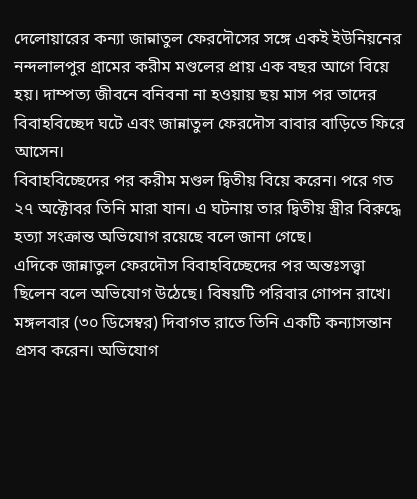দেলোয়ারের কন্যা জান্নাতুল ফেরদৌসের সঙ্গে একই ইউনিয়নের নন্দলালপুর গ্রামের করীম মণ্ডলের প্রায় এক বছর আগে বিয়ে হয়। দাম্পত্য জীবনে বনিবনা না হওয়ায় ছয় মাস পর তাদের বিবাহবিচ্ছেদ ঘটে এবং জান্নাতুল ফেরদৌস বাবার বাড়িতে ফিরে আসেন।
বিবাহবিচ্ছেদের পর করীম মণ্ডল দ্বিতীয় বিয়ে করেন। পরে গত ২৭ অক্টোবর তিনি মারা যান। এ ঘটনায় তার দ্বিতীয় স্ত্রীর বিরুদ্ধে হত্যা সংক্রান্ত অভিযোগ রয়েছে বলে জানা গেছে।
এদিকে জান্নাতুল ফেরদৌস বিবাহবিচ্ছেদের পর অন্তঃসত্ত্বা ছিলেন বলে অভিযোগ উঠেছে। বিষয়টি পরিবার গোপন রাখে। মঙ্গলবার (৩০ ডিসেম্বর) দিবাগত রাতে তিনি একটি কন্যাসন্তান প্রসব করেন। অভিযোগ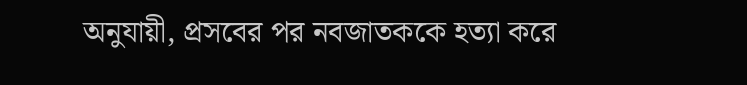অনুযায়ী, প্রসবের পর নবজাতককে হত্যা করে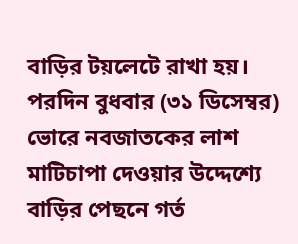বাড়ির টয়লেটে রাখা হয়।
পরদিন বুধবার (৩১ ডিসেম্বর) ভোরে নবজাতকের লাশ মাটিচাপা দেওয়ার উদ্দেশ্যে বাড়ির পেছনে গর্ত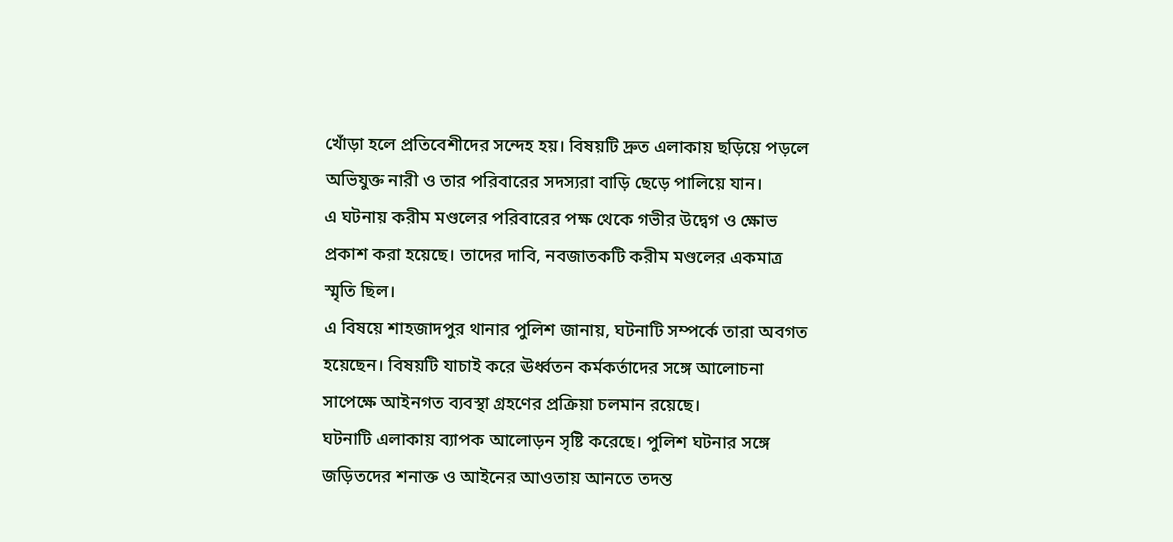খোঁড়া হলে প্রতিবেশীদের সন্দেহ হয়। বিষয়টি দ্রুত এলাকায় ছড়িয়ে পড়লে অভিযুক্ত নারী ও তার পরিবারের সদস্যরা বাড়ি ছেড়ে পালিয়ে যান।
এ ঘটনায় করীম মণ্ডলের পরিবারের পক্ষ থেকে গভীর উদ্বেগ ও ক্ষোভ প্রকাশ করা হয়েছে। তাদের দাবি, নবজাতকটি করীম মণ্ডলের একমাত্র স্মৃতি ছিল।
এ বিষয়ে শাহজাদপুর থানার পুলিশ জানায়, ঘটনাটি সম্পর্কে তারা অবগত হয়েছেন। বিষয়টি যাচাই করে ঊর্ধ্বতন কর্মকর্তাদের সঙ্গে আলোচনা সাপেক্ষে আইনগত ব্যবস্থা গ্রহণের প্রক্রিয়া চলমান রয়েছে।
ঘটনাটি এলাকায় ব্যাপক আলোড়ন সৃষ্টি করেছে। পুলিশ ঘটনার সঙ্গে জড়িতদের শনাক্ত ও আইনের আওতায় আনতে তদন্ত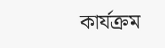কার্যক্রম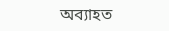অব্যাহত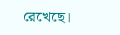রেখেছে।